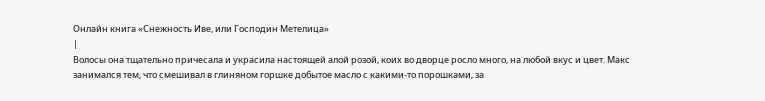Онлайн книга «Снежность Иве, или Господин Метелица»
|
Волосы она тщательно причесала и украсила настоящей алой розой, коих во дворце росло много, на любой вкус и цвет. Макс занимался тем, что смешивал в глиняном горшке добытое масло с какими-то порошками, за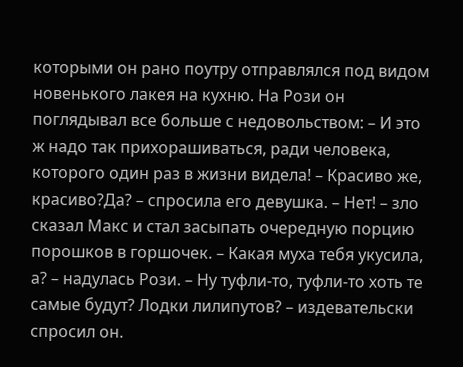которыми он рано поутру отправлялся под видом новенького лакея на кухню. На Рози он поглядывал все больше с недовольством: – И это ж надо так прихорашиваться, ради человека, которого один раз в жизни видела! – Красиво же, красиво?Да? – спросила его девушка. – Нет! – зло сказал Макс и стал засыпать очередную порцию порошков в горшочек. – Какая муха тебя укусила, а? – надулась Рози. – Ну туфли-то, туфли-то хоть те самые будут? Лодки лилипутов? – издевательски спросил он.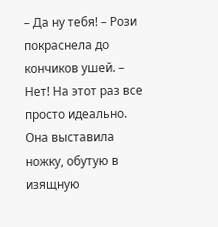– Да ну тебя! – Рози покраснела до кончиков ушей. – Нет! На этот раз все просто идеально. Она выставила ножку, обутую в изящную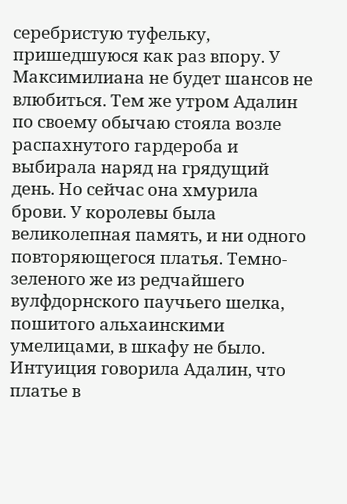серебристую туфельку, пришедшуюся как раз впору. У Максимилиана не будет шансов не влюбиться. Тем же утром Адалин по своему обычаю стояла возле распахнутого гардероба и выбирала наряд на грядущий день. Но сейчас она хмурила брови. У королевы была великолепная память, и ни одного повторяющегося платья. Темно-зеленого же из редчайшего вулфдорнского паучьего шелка, пошитого альхаинскими умелицами, в шкафу не было. Интуиция говорила Адалин, что платье в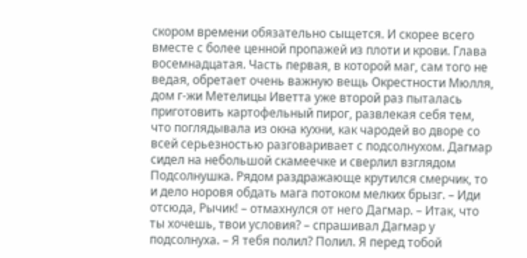скором времени обязательно сыщется. И скорее всего вместе с более ценной пропажей из плоти и крови. Глава восемнадцатая. Часть первая, в которой маг, сам того не ведая, обретает очень важную вещь Окрестности Мюлля, дом г-жи Метелицы Иветта уже второй раз пыталась приготовить картофельный пирог, развлекая себя тем, что поглядывала из окна кухни, как чародей во дворе со всей серьезностью разговаривает с подсолнухом. Дагмар сидел на небольшой скамеечке и сверлил взглядом Подсолнушка. Рядом раздражающе крутился смерчик, то и дело норовя обдать мага потоком мелких брызг. – Иди отсюда, Рычик! – отмахнулся от него Дагмар. – Итак, что ты хочешь, твои условия? – спрашивал Дагмар у подсолнуха. – Я тебя полил? Полил. Я перед тобой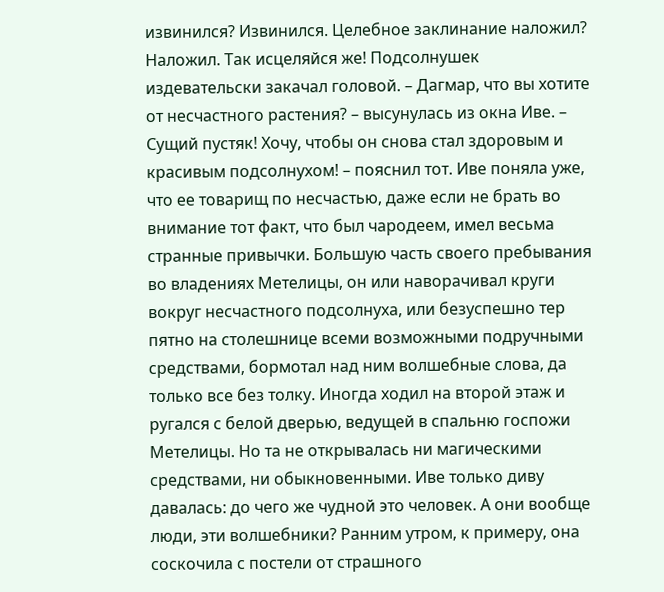извинился? Извинился. Целебное заклинание наложил? Наложил. Так исцеляйся же! Подсолнушек издевательски закачал головой. – Дагмар, что вы хотите от несчастного растения? – высунулась из окна Иве. – Сущий пустяк! Хочу, чтобы он снова стал здоровым и красивым подсолнухом! – пояснил тот. Иве поняла уже, что ее товарищ по несчастью, даже если не брать во внимание тот факт, что был чародеем, имел весьма странные привычки. Большую часть своего пребывания во владениях Метелицы, он или наворачивал круги вокруг несчастного подсолнуха, или безуспешно тер пятно на столешнице всеми возможными подручными средствами, бормотал над ним волшебные слова, да только все без толку. Иногда ходил на второй этаж и ругался с белой дверью, ведущей в спальню госпожи Метелицы. Но та не открывалась ни магическими средствами, ни обыкновенными. Иве только диву давалась: до чего же чудной это человек. А они вообще люди, эти волшебники? Ранним утром, к примеру, она соскочила с постели от страшного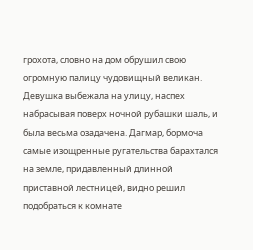грохота, словно на дом обрушил свою огромную палицу чудовищный великан. Девушка выбежала на улицу, наспех набрасывая поверх ночной рубашки шаль, и была весьма озадачена. Дагмар, бормоча самые изощренные ругательства барахтался на земле, придавленный длинной приставной лестницей, видно решил подобраться к комнате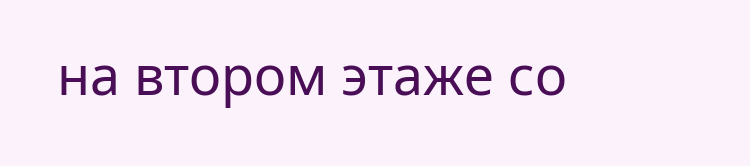на втором этаже со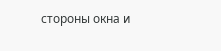стороны окна и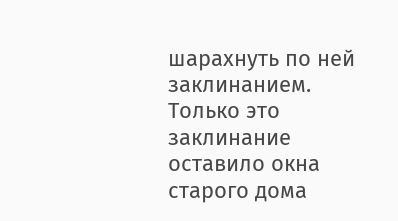шарахнуть по ней заклинанием. Только это заклинание оставило окна старого дома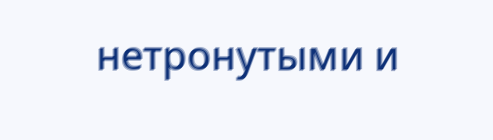нетронутыми и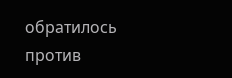обратилось против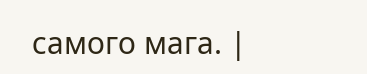самого мага. |